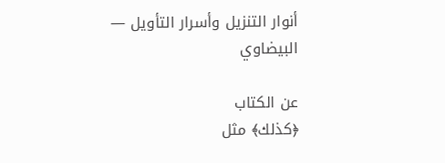أنوار التنزيل وأسرار التأويل — البيضاوي

عن الكتاب
﴿كذلك﴾ مثل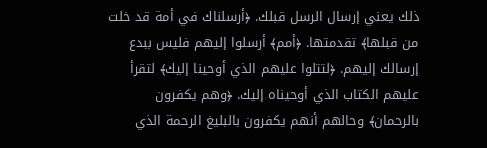ذلك يعني إرسال الرسل قبلك. ﴿أرسلناك في أمة قد خلت من قبلها﴾ تقدمتها. ﴿أمم﴾ أرسلوا إليهم فليس ببدع إرسالك إليهم. ﴿لتتلوا عليهم الذي أوحينا إليك﴾ لتقرأ عليهم الكتاب الذي أوحيناه إليك. ﴿وهم يكفرون بالرحمان﴾ وحالهم أنهم يكفرون بالبليغ الرحمة الذي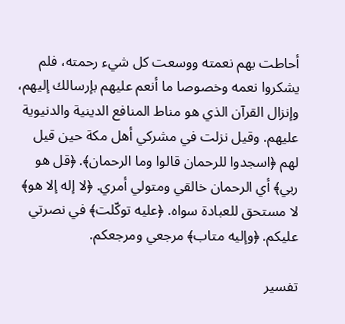أحاطت بهم نعمته ووسعت كل شيء رحمته، فلم يشكروا نعمه وخصوصا ما أنعم عليهم بإرسالك إليهم، وإنزال القرآن الذي هو مناط المنافع الدينية والدنيوية عليهم. وقيل نزلت في مشركي أهل مكة حين قيل لهم ﴿اسجدوا للرحمان قالوا وما الرحمان﴾. ﴿قل هو ربي﴾ أي الرحمان خالقي ومتولي أمري. ﴿لا إله إلا هو﴾ لا مستحق للعبادة سواه. ﴿عليه توكّلت﴾ في نصرتي عليكم. ﴿وإليه متاب﴾ مرجعي ومرجعكم.

تفسير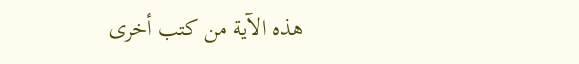هذه الآية من كتب أخرى